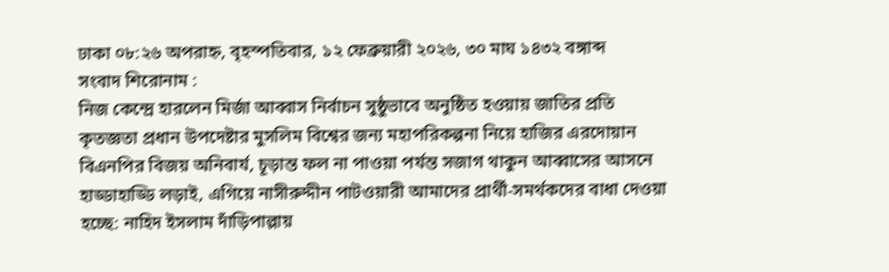ঢাকা ০৮:২৬ অপরাহ্ন, বৃহস্পতিবার, ১২ ফেব্রুয়ারী ২০২৬, ৩০ মাঘ ১৪৩২ বঙ্গাব্দ
সংবাদ শিরোনাম :
নিজ কেন্দ্রে হারলেন মির্জা আব্বাস নির্বাচন সুষ্ঠুভাবে অনুষ্ঠিত হওয়ায় জাতির প্রতি কৃতজ্ঞতা প্রধান উপদেষ্টার মুসলিম বিশ্বের জন্য মহাপরিকল্পনা নিয়ে হাজির এরদোয়ান বিএনপির বিজয় অনিবার্য, চূড়ান্ত ফল না পাওয়া পর্যন্ত সজাগ থাকুন আব্বাসের আসনে হাড্ডাহাড্ডি লড়াই, এগিয়ে নাসীরুদ্দীন পাটওয়ারী আমাদের প্রার্থী-সমর্থকদের বাধা দেওয়া হচ্ছে: নাহিদ ইসলাম দাঁড়িপাল্লায়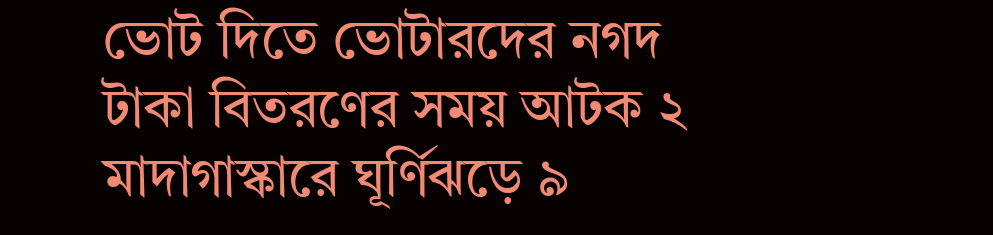ভোট দিতে ভোটারদের নগদ টাকা বিতরণের সময় আটক ২ মাদাগাস্কারে ঘূর্ণিঝড়ে ৯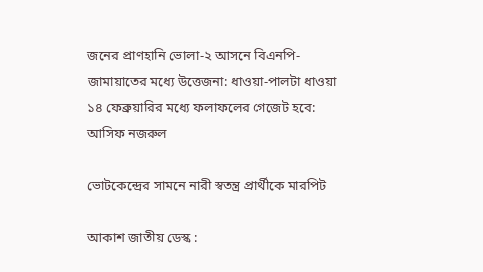জনের প্রাণহানি ভোলা-২ আসনে বিএন‌পি-জামায়া‌তের ম‌ধ্যে উত্তেজনা: ধাওয়া-পালটা ধাওয়া ১৪ ফেব্রুয়ারির মধ্যে ফলাফলের গেজেট হবে: আসিফ নজরুল

ভোটকেন্দ্রের সামনে নারী স্বতন্ত্র প্রার্থীকে মারপিট

আকাশ জাতীয় ডেস্ক :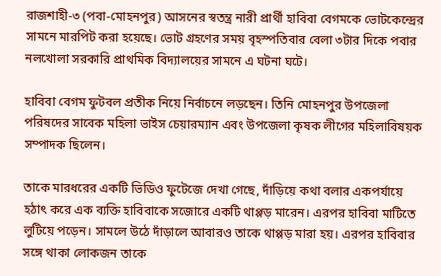রাজশাহী-৩ (পবা-মোহনপুর) আসনের স্বতন্ত্র নারী প্রার্থী হাবিবা বেগমকে ভোটকেন্দ্রের সামনে মারপিট করা হয়েছে। ভোট গ্রহণের সময় বৃহস্পতিবার বেলা ৩টার দিকে পবার নলখোলা সরকারি প্রাথমিক বিদ্যালয়ের সামনে এ ঘটনা ঘটে।

হাবিবা বেগম ফুটবল প্রতীক নিয়ে নির্বাচনে লড়ছেন। তিনি মোহনপুর উপজেলা পরিষদের সাবেক মহিলা ভাইস চেয়ারম্যান এবং উপজেলা কৃষক লীগের মহিলাবিষয়ক সম্পাদক ছিলেন।

তাকে মারধরের একটি ভিডিও ফুটেজে দেখা গেছে, দাঁড়িয়ে কথা বলার একপর্যায়ে হঠাৎ করে এক ব্যক্তি হাবিবাকে সজোরে একটি থাপ্পড় মারেন। এরপর হাবিবা মাটিতে লুটিয়ে পড়েন। সামলে উঠে দাঁড়ালে আবারও তাকে থাপ্পড় মারা হয়। এরপর হাবিবার সঙ্গে থাকা লোকজন তাকে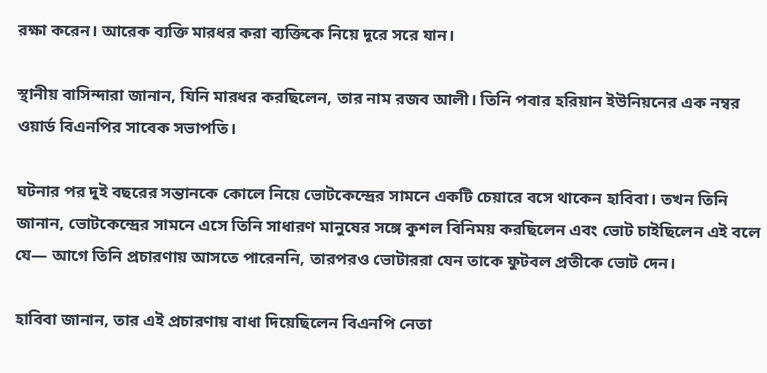রক্ষা করেন। আরেক ব্যক্তি মারধর করা ব্যক্তিকে নিয়ে দূরে সরে যান।

স্থানীয় বাসিন্দারা জানান, যিনি মারধর করছিলেন, তার নাম রজব আলী। তিনি পবার হরিয়ান ইউনিয়নের এক নম্বর ওয়ার্ড বিএনপির সাবেক সভাপতি।

ঘটনার পর দুই বছরের সন্তানকে কোলে নিয়ে ভোটকেন্দ্রের সামনে একটি চেয়ারে বসে থাকেন হাবিবা। তখন তিনি জানান, ভোটকেন্দ্রের সামনে এসে তিনি সাধারণ মানুষের সঙ্গে কুশল বিনিময় করছিলেন এবং ভোট চাইছিলেন এই বলে যে— আগে তিনি প্রচারণায় আসতে পারেননি, তারপরও ভোটাররা যেন তাকে ফুটবল প্রতীকে ভোট দেন।

হাবিবা জানান, তার এই প্রচারণায় বাধা দিয়েছিলেন বিএনপি নেতা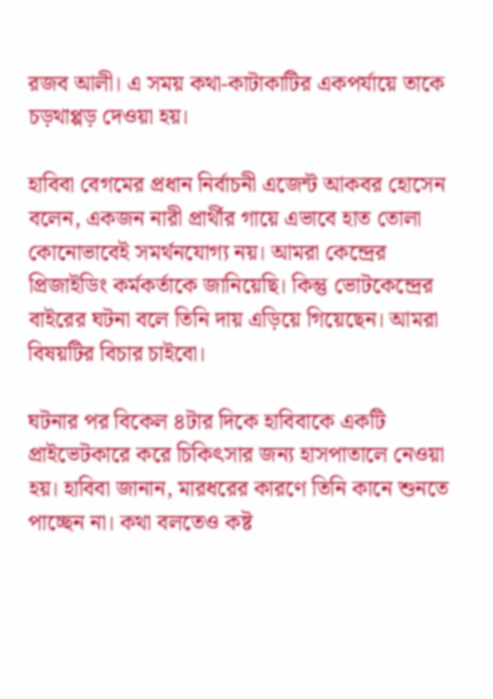রজব আলী। এ সময় কথা-কাটাকাটির একপর্যায়ে তাকে চড়থাপ্পড় দেওয়া হয়।

হাবিবা বেগমের প্রধান নির্বাচনী এজেন্ট আকবর হোসেন বলেন, একজন নারী প্রার্থীর গায়ে এভাবে হাত তোলা কোনোভাবেই সমর্থনযোগ্য নয়। আমরা কেন্দ্রের প্রিজাইডিং কর্মকর্তাকে জানিয়েছি। কিন্তু ভোটকেন্দ্রের বাইরের ঘটনা বলে তিনি দায় এড়িয়ে গিয়েছেন। আমরা বিষয়টির বিচার চাইবো।

ঘটনার পর বিকেল ৪টার দিকে হাবিবাকে একটি প্রাইভেটকারে করে চিকিৎসার জন্য হাসপাতালে নেওয়া হয়। হাবিবা জানান, মারধরের কারণে তিনি কানে শুনতে পাচ্ছেন না। কথা বলতেও কষ্ট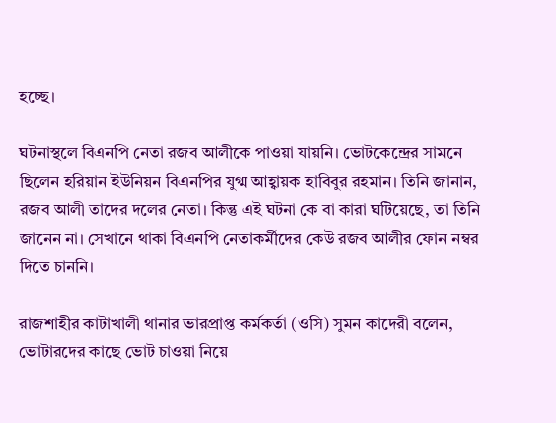হচ্ছে।

ঘটনাস্থলে বিএনপি নেতা রজব আলীকে পাওয়া যায়নি। ভোটকেন্দ্রের সামনে ছিলেন হরিয়ান ইউনিয়ন বিএনপির যুগ্ম আহ্বায়ক হাবিবুর রহমান। তিনি জানান, রজব আলী তাদের দলের নেতা। কিন্তু এই ঘটনা কে বা কারা ঘটিয়েছে, তা তিনি জানেন না। সেখানে থাকা বিএনপি নেতাকর্মীদের কেউ রজব আলীর ফোন নম্বর দিতে চাননি।

রাজশাহীর কাটাখালী থানার ভারপ্রাপ্ত কর্মকর্তা (ওসি) সুমন কাদেরী বলেন, ভোটারদের কাছে ভোট চাওয়া নিয়ে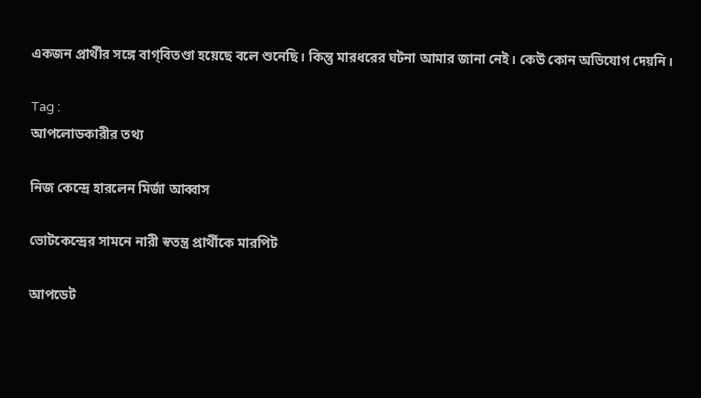একজন প্রার্থীর সঙ্গে বাগ্‌বিতণ্ডা হয়েছে বলে শুনেছি। কিন্তু মারধরের ঘটনা আমার জানা নেই। কেউ কোন অভিযোগ দেয়নি।

Tag :
আপলোডকারীর তথ্য

নিজ কেন্দ্রে হারলেন মির্জা আব্বাস

ভোটকেন্দ্রের সামনে নারী স্বতন্ত্র প্রার্থীকে মারপিট

আপডেট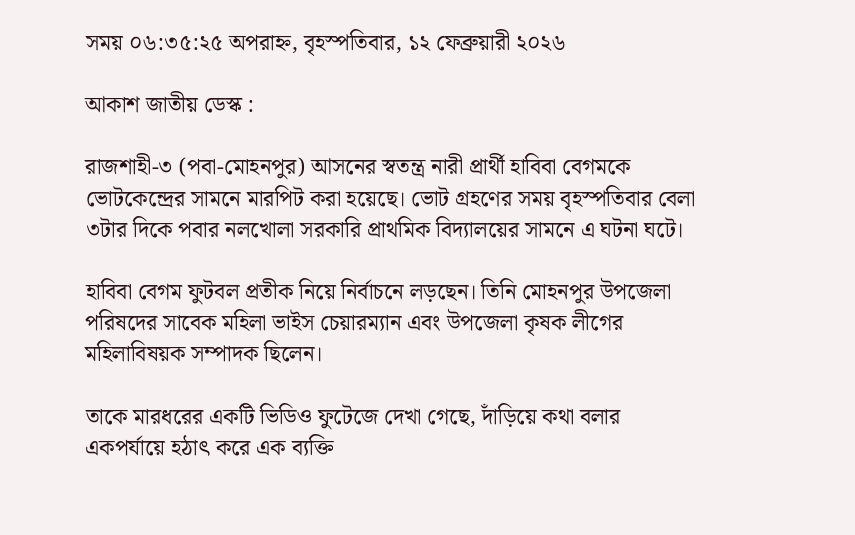সময় ০৬:৩৫:২৫ অপরাহ্ন, বৃহস্পতিবার, ১২ ফেব্রুয়ারী ২০২৬

আকাশ জাতীয় ডেস্ক :

রাজশাহী-৩ (পবা-মোহনপুর) আসনের স্বতন্ত্র নারী প্রার্থী হাবিবা বেগমকে ভোটকেন্দ্রের সামনে মারপিট করা হয়েছে। ভোট গ্রহণের সময় বৃহস্পতিবার বেলা ৩টার দিকে পবার নলখোলা সরকারি প্রাথমিক বিদ্যালয়ের সামনে এ ঘটনা ঘটে।

হাবিবা বেগম ফুটবল প্রতীক নিয়ে নির্বাচনে লড়ছেন। তিনি মোহনপুর উপজেলা পরিষদের সাবেক মহিলা ভাইস চেয়ারম্যান এবং উপজেলা কৃষক লীগের মহিলাবিষয়ক সম্পাদক ছিলেন।

তাকে মারধরের একটি ভিডিও ফুটেজে দেখা গেছে, দাঁড়িয়ে কথা বলার একপর্যায়ে হঠাৎ করে এক ব্যক্তি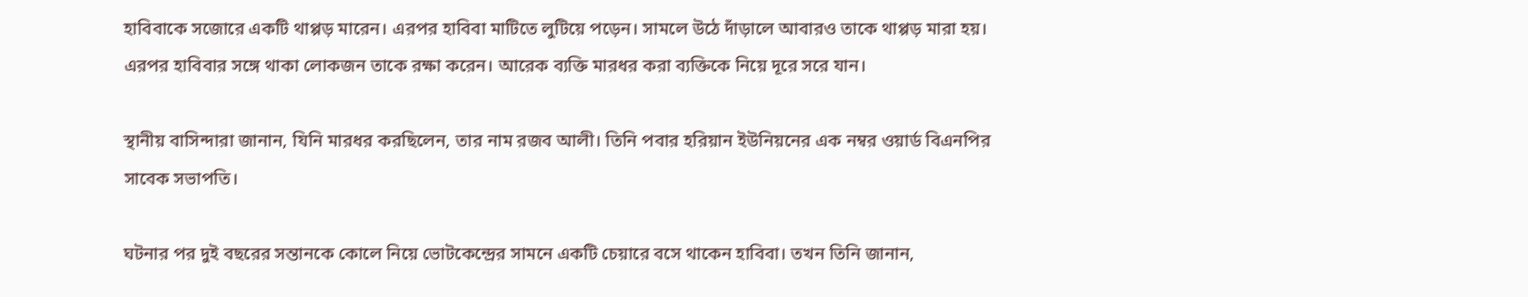হাবিবাকে সজোরে একটি থাপ্পড় মারেন। এরপর হাবিবা মাটিতে লুটিয়ে পড়েন। সামলে উঠে দাঁড়ালে আবারও তাকে থাপ্পড় মারা হয়। এরপর হাবিবার সঙ্গে থাকা লোকজন তাকে রক্ষা করেন। আরেক ব্যক্তি মারধর করা ব্যক্তিকে নিয়ে দূরে সরে যান।

স্থানীয় বাসিন্দারা জানান, যিনি মারধর করছিলেন, তার নাম রজব আলী। তিনি পবার হরিয়ান ইউনিয়নের এক নম্বর ওয়ার্ড বিএনপির সাবেক সভাপতি।

ঘটনার পর দুই বছরের সন্তানকে কোলে নিয়ে ভোটকেন্দ্রের সামনে একটি চেয়ারে বসে থাকেন হাবিবা। তখন তিনি জানান,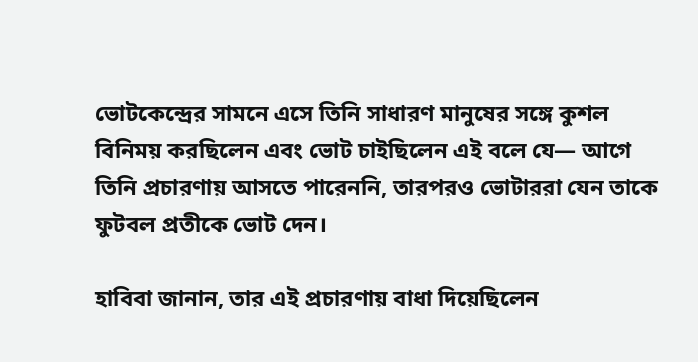ভোটকেন্দ্রের সামনে এসে তিনি সাধারণ মানুষের সঙ্গে কুশল বিনিময় করছিলেন এবং ভোট চাইছিলেন এই বলে যে— আগে তিনি প্রচারণায় আসতে পারেননি, তারপরও ভোটাররা যেন তাকে ফুটবল প্রতীকে ভোট দেন।

হাবিবা জানান, তার এই প্রচারণায় বাধা দিয়েছিলেন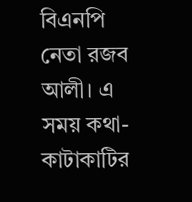বিএনপি নেতা রজব আলী। এ সময় কথা-কাটাকাটির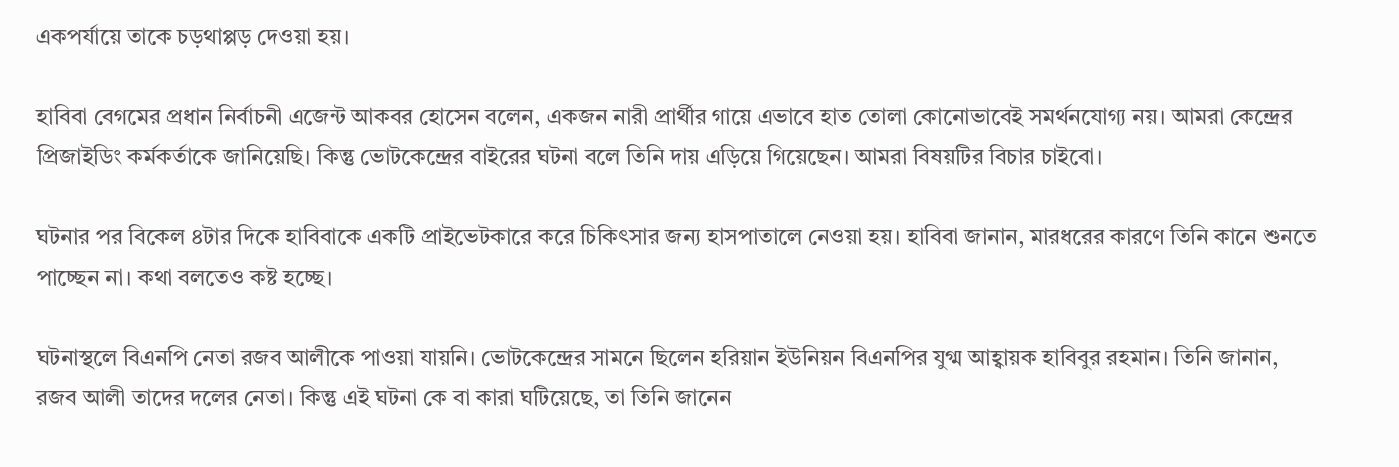একপর্যায়ে তাকে চড়থাপ্পড় দেওয়া হয়।

হাবিবা বেগমের প্রধান নির্বাচনী এজেন্ট আকবর হোসেন বলেন, একজন নারী প্রার্থীর গায়ে এভাবে হাত তোলা কোনোভাবেই সমর্থনযোগ্য নয়। আমরা কেন্দ্রের প্রিজাইডিং কর্মকর্তাকে জানিয়েছি। কিন্তু ভোটকেন্দ্রের বাইরের ঘটনা বলে তিনি দায় এড়িয়ে গিয়েছেন। আমরা বিষয়টির বিচার চাইবো।

ঘটনার পর বিকেল ৪টার দিকে হাবিবাকে একটি প্রাইভেটকারে করে চিকিৎসার জন্য হাসপাতালে নেওয়া হয়। হাবিবা জানান, মারধরের কারণে তিনি কানে শুনতে পাচ্ছেন না। কথা বলতেও কষ্ট হচ্ছে।

ঘটনাস্থলে বিএনপি নেতা রজব আলীকে পাওয়া যায়নি। ভোটকেন্দ্রের সামনে ছিলেন হরিয়ান ইউনিয়ন বিএনপির যুগ্ম আহ্বায়ক হাবিবুর রহমান। তিনি জানান, রজব আলী তাদের দলের নেতা। কিন্তু এই ঘটনা কে বা কারা ঘটিয়েছে, তা তিনি জানেন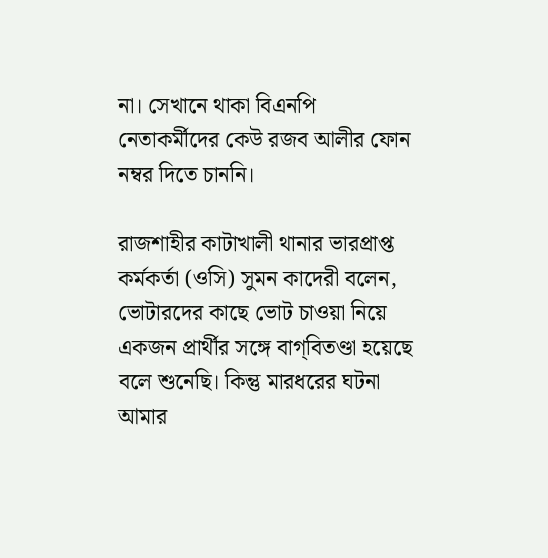না। সেখানে থাকা বিএনপি নেতাকর্মীদের কেউ রজব আলীর ফোন নম্বর দিতে চাননি।

রাজশাহীর কাটাখালী থানার ভারপ্রাপ্ত কর্মকর্তা (ওসি) সুমন কাদেরী বলেন, ভোটারদের কাছে ভোট চাওয়া নিয়ে একজন প্রার্থীর সঙ্গে বাগ্‌বিতণ্ডা হয়েছে বলে শুনেছি। কিন্তু মারধরের ঘটনা আমার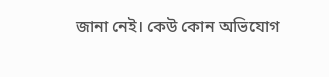জানা নেই। কেউ কোন অভিযোগ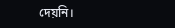দেয়নি।